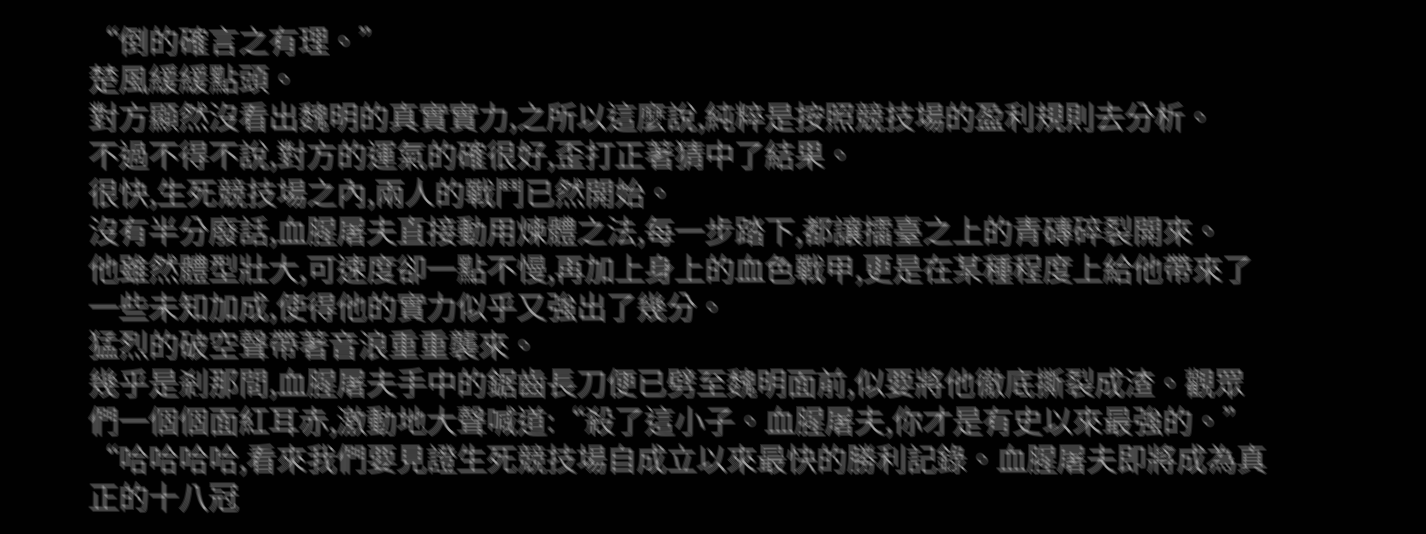“倒的確言之有理。”
楚風緩緩點頭。
對方顯然沒看出魏明的真實實力,之所以這麼說,純粹是按照競技場的盈利規則去分析。
不過不得不說,對方的運氣的確很好,歪打正著猜中了結果。
很快,生死競技場之內,兩人的戰鬥已然開始。
沒有半分廢話,血腥屠夫直接動用煉體之法,每一步踏下,都讓擂臺之上的青磚碎裂開來。
他雖然體型壯大,可速度卻一點不慢,再加上身上的血色戰甲,更是在某種程度上給他帶來了一些未知加成,使得他的實力似乎又強出了幾分。
猛烈的破空聲帶著音浪重重襲來。
幾乎是剎那間,血腥屠夫手中的鋸齒長刀便已劈至魏明面前,似要將他徹底撕裂成渣。觀眾們一個個面紅耳赤,激動地大聲喊道:“殺了這小子。血腥屠夫,你才是有史以來最強的。”
“哈哈哈哈,看來我們要見證生死競技場自成立以來最快的勝利記錄。血腥屠夫即將成為真正的十八冠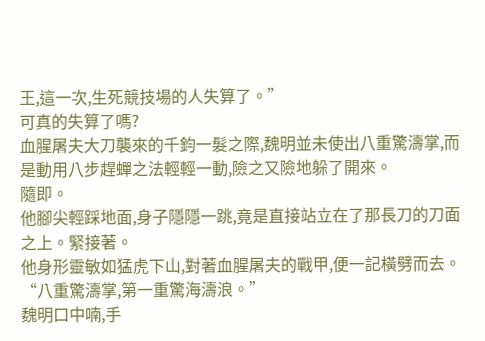王,這一次,生死競技場的人失算了。”
可真的失算了嗎?
血腥屠夫大刀襲來的千鈞一髮之際,魏明並未使出八重驚濤掌,而是動用八步趕蟬之法輕輕一動,險之又險地躲了開來。
隨即。
他腳尖輕踩地面,身子隱隱一跳,竟是直接站立在了那長刀的刀面之上。緊接著。
他身形靈敏如猛虎下山,對著血腥屠夫的戰甲,便一記橫劈而去。
“八重驚濤掌,第一重驚海濤浪。”
魏明口中喃,手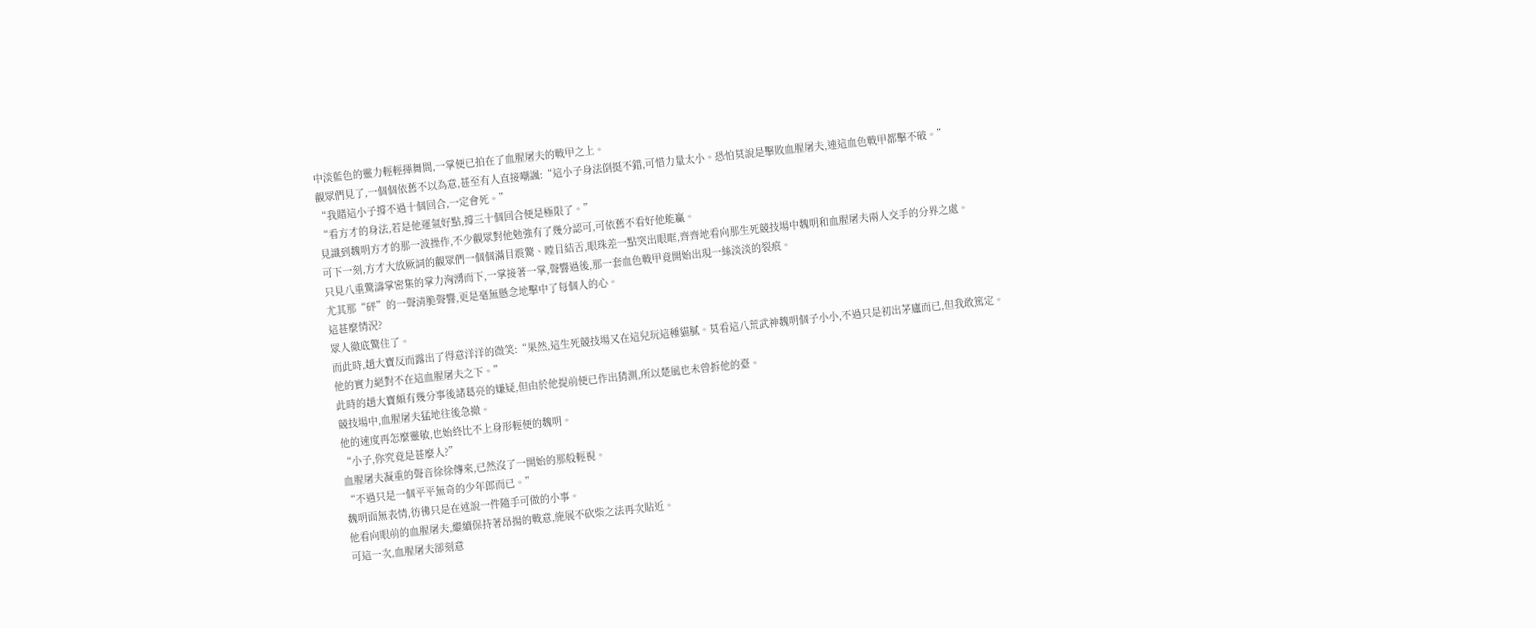中淡藍色的靈力輕輕揮舞間,一掌便已拍在了血腥屠夫的戰甲之上。
觀眾們見了,一個個依舊不以為意,甚至有人直接嘲諷:“這小子身法倒挺不錯,可惜力量太小。恐怕莫說是擊敗血腥屠夫,連這血色戰甲都擊不破。”
“我賭這小子撐不過十個回合,一定會死。”
“看方才的身法,若是他運氣好點,撐三十個回合便是極限了。”
見識到魏明方才的那一波操作,不少觀眾對他勉強有了幾分認可,可依舊不看好他能贏。
可下一刻,方才大放厥詞的觀眾們一個個滿目震驚、瞠目結舌,眼珠差一點突出眼眶,齊齊地看向那生死競技場中魏明和血腥屠夫兩人交手的分界之處。
只見八重驚濤掌密集的掌力洶湧而下,一掌接著一掌,聲響過後,那一套血色戰甲竟開始出現一絲淡淡的裂痕。
尤其那“砰”的一聲清脆聲響,更是毫無懸念地擊中了每個人的心。
這甚麼情況?
眾人徹底驚住了。
而此時,趙大寶反而露出了得意洋洋的微笑:“果然,這生死競技場又在這兒玩這種貓膩。莫看這八荒武神魏明個子小小,不過只是初出茅廬而已,但我敢篤定。
他的實力絕對不在這血腥屠夫之下。”
此時的趙大寶頗有幾分事後諸葛亮的嫌疑,但由於他提前便已作出猜測,所以楚風也未曾拆他的臺。
競技場中,血腥屠夫猛地往後急撤。
他的速度再怎麼靈敏,也始終比不上身形輕便的魏明。
“小子,你究竟是甚麼人?”
血腥屠夫凝重的聲音徐徐傳來,已然沒了一開始的那般輕視。
“不過只是一個平平無奇的少年郎而已。”
魏明面無表情,彷彿只是在述說一件隨手可做的小事。
他看向眼前的血腥屠夫,繼續保持著昂揚的戰意,施展不砍柴之法再次貼近。
可這一次,血腥屠夫卻刻意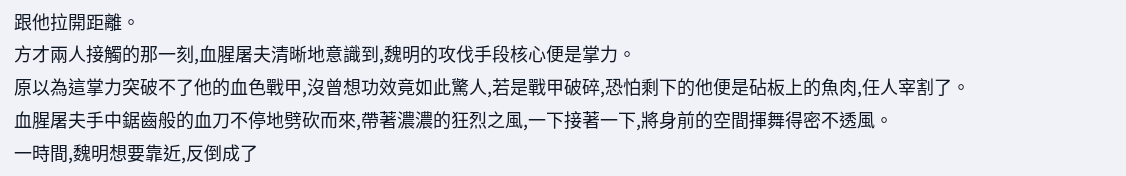跟他拉開距離。
方才兩人接觸的那一刻,血腥屠夫清晰地意識到,魏明的攻伐手段核心便是掌力。
原以為這掌力突破不了他的血色戰甲,沒曾想功效竟如此驚人,若是戰甲破碎,恐怕剩下的他便是砧板上的魚肉,任人宰割了。
血腥屠夫手中鋸齒般的血刀不停地劈砍而來,帶著濃濃的狂烈之風,一下接著一下,將身前的空間揮舞得密不透風。
一時間,魏明想要靠近,反倒成了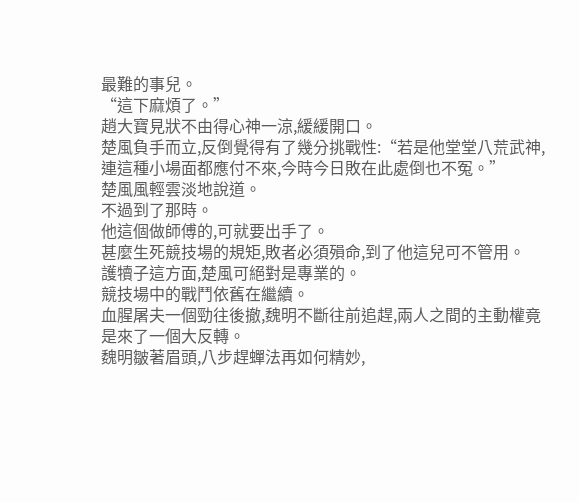最難的事兒。
“這下麻煩了。”
趙大寶見狀不由得心神一涼,緩緩開口。
楚風負手而立,反倒覺得有了幾分挑戰性:“若是他堂堂八荒武神,連這種小場面都應付不來,今時今日敗在此處倒也不冤。”
楚風風輕雲淡地說道。
不過到了那時。
他這個做師傅的,可就要出手了。
甚麼生死競技場的規矩,敗者必須殞命,到了他這兒可不管用。
護犢子這方面,楚風可絕對是專業的。
競技場中的戰鬥依舊在繼續。
血腥屠夫一個勁往後撤,魏明不斷往前追趕,兩人之間的主動權竟是來了一個大反轉。
魏明皺著眉頭,八步趕蟬法再如何精妙,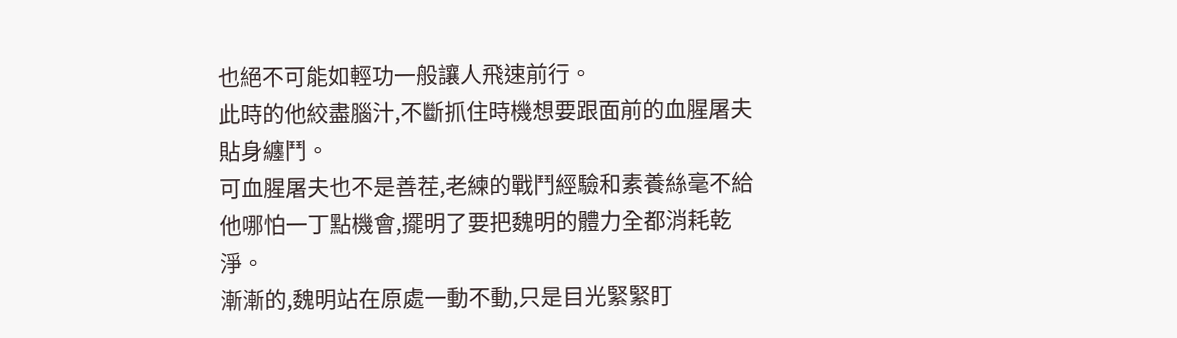也絕不可能如輕功一般讓人飛速前行。
此時的他絞盡腦汁,不斷抓住時機想要跟面前的血腥屠夫貼身纏鬥。
可血腥屠夫也不是善茬,老練的戰鬥經驗和素養絲毫不給他哪怕一丁點機會,擺明了要把魏明的體力全都消耗乾淨。
漸漸的,魏明站在原處一動不動,只是目光緊緊盯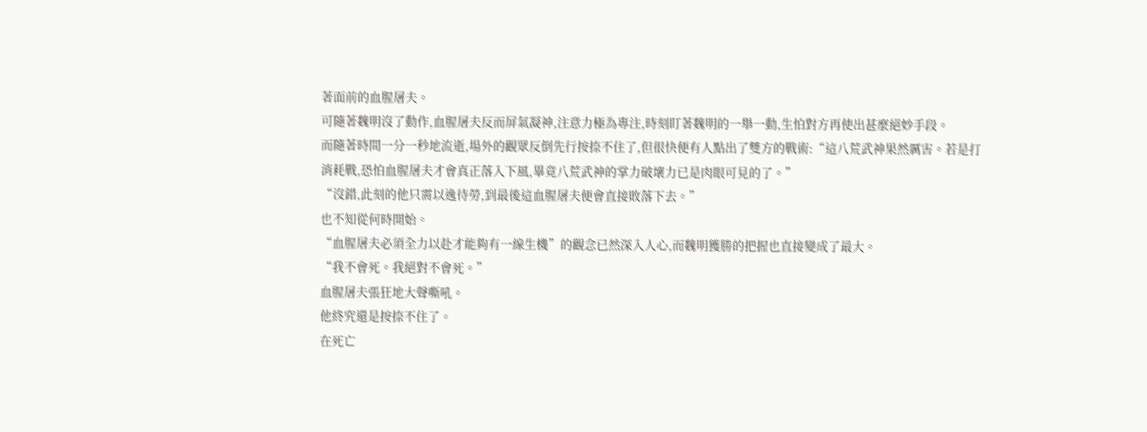著面前的血腥屠夫。
可隨著魏明沒了動作,血腥屠夫反而屏氣凝神,注意力極為專注,時刻盯著魏明的一舉一動,生怕對方再使出甚麼絕妙手段。
而隨著時間一分一秒地流逝,場外的觀眾反倒先行按捺不住了,但很快便有人點出了雙方的戰術:“這八荒武神果然厲害。若是打消耗戰,恐怕血腥屠夫才會真正落入下風,畢竟八荒武神的掌力破壞力已是肉眼可見的了。”
“沒錯,此刻的他只需以逸待勞,到最後這血腥屠夫便會直接敗落下去。”
也不知從何時開始。
“血腥屠夫必須全力以赴才能夠有一線生機”的觀念已然深入人心,而魏明獲勝的把握也直接變成了最大。
“我不會死。我絕對不會死。”
血腥屠夫張狂地大聲嘶吼。
他終究還是按捺不住了。
在死亡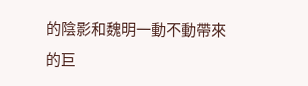的陰影和魏明一動不動帶來的巨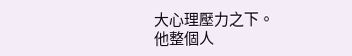大心理壓力之下。
他整個人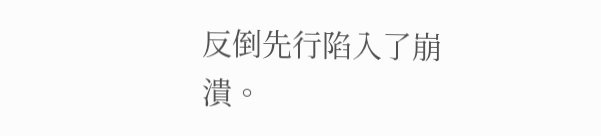反倒先行陷入了崩潰。